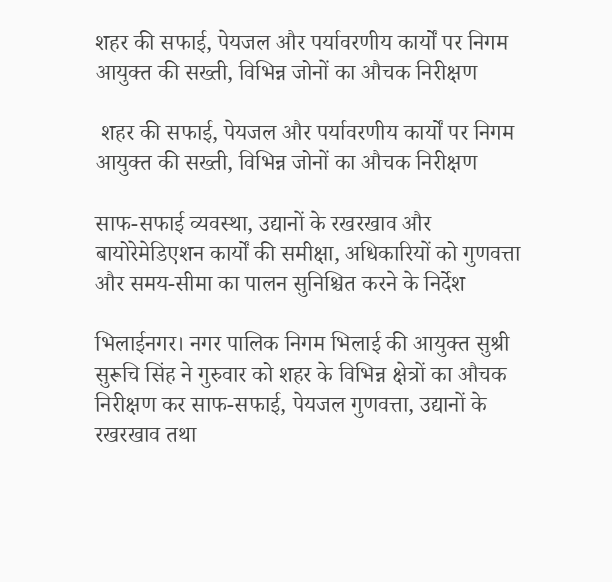शहर की सफाई, पेयजल और पर्यावरणीय कार्यों पर निगम आयुक्त की सख्ती, विभिन्न जोनों का औचक निरीक्षण

 शहर की सफाई, पेयजल और पर्यावरणीय कार्यों पर निगम आयुक्त की सख्ती, विभिन्न जोनों का औचक निरीक्षण

साफ-सफाई व्यवस्था, उद्यानों के रखरखाव और बायोरेमेडिएशन कार्यों की समीक्षा, अधिकारियों को गुणवत्ता और समय-सीमा का पालन सुनिश्चित करने के निर्देश

भिलाईनगर। नगर पालिक निगम भिलाई की आयुक्त सुश्री सुरूचि सिंह ने गुरुवार को शहर के विभिन्न क्षेत्रों का औचक निरीक्षण कर साफ-सफाई, पेयजल गुणवत्ता, उद्यानों के रखरखाव तथा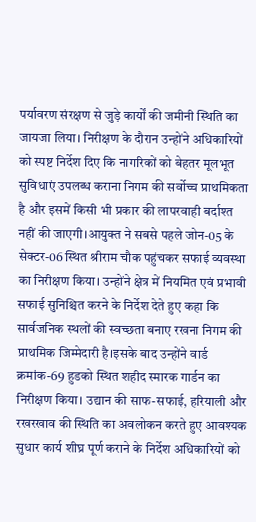पर्यावरण संरक्षण से जुड़े कार्यों की जमीनी स्थिति का जायजा लिया। निरीक्षण के दौरान उन्होंने अधिकारियों को स्पष्ट निर्देश दिए कि नागरिकों को बेहतर मूलभूत सुविधाएं उपलब्ध कराना निगम की सर्वोच्च प्राथमिकता है और इसमें किसी भी प्रकार की लापरवाही बर्दाश्त नहीं की जाएगी।आयुक्त ने सबसे पहले जोन-05 के सेक्टर-06 स्थित श्रीराम चौक पहुंचकर सफाई व्यवस्था का निरीक्षण किया। उन्होंने क्षेत्र में नियमित एवं प्रभावी सफाई सुनिश्चित करने के निर्देश देते हुए कहा कि सार्वजनिक स्थलों की स्वच्छता बनाए रखना निगम की प्राथमिक जिम्मेदारी है।इसके बाद उन्होंने वार्ड क्रमांक-69 हुडको स्थित शहीद स्मारक गार्डन का निरीक्षण किया। उद्यान की साफ-सफाई, हरियाली और रखरखाव की स्थिति का अवलोकन करते हुए आवश्यक सुधार कार्य शीघ्र पूर्ण कराने के निर्देश अधिकारियों को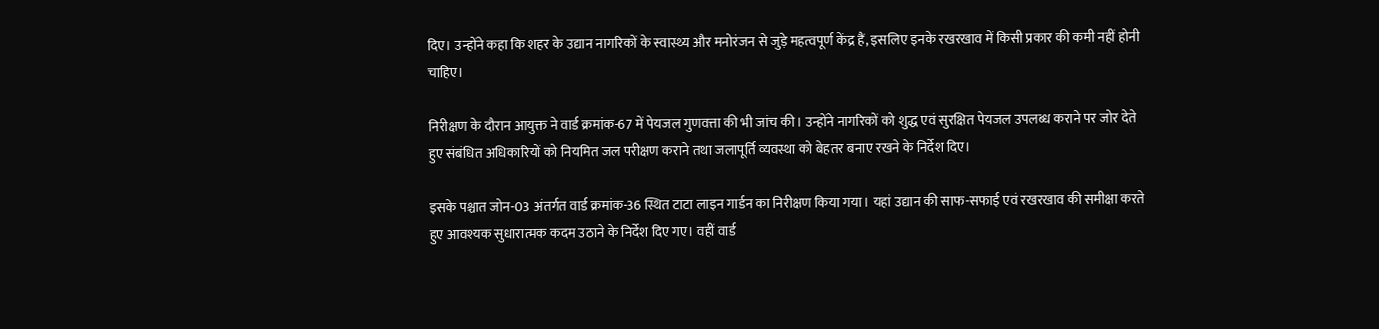दिए। उन्होंने कहा कि शहर के उद्यान नागरिकों के स्वास्थ्य और मनोरंजन से जुड़े महत्वपूर्ण केंद्र हैं, इसलिए इनके रखरखाव में किसी प्रकार की कमी नहीं होनी चाहिए।

निरीक्षण के दौरान आयुक्त ने वार्ड क्रमांक-67 में पेयजल गुणवत्ता की भी जांच की। उन्होंने नागरिकों को शुद्ध एवं सुरक्षित पेयजल उपलब्ध कराने पर जोर देते हुए संबंधित अधिकारियों को नियमित जल परीक्षण कराने तथा जलापूर्ति व्यवस्था को बेहतर बनाए रखने के निर्देश दिए।

इसके पश्चात जोन-03 अंतर्गत वार्ड क्रमांक-36 स्थित टाटा लाइन गार्डन का निरीक्षण किया गया। यहां उद्यान की साफ-सफाई एवं रखरखाव की समीक्षा करते हुए आवश्यक सुधारात्मक कदम उठाने के निर्देश दिए गए। वहीं वार्ड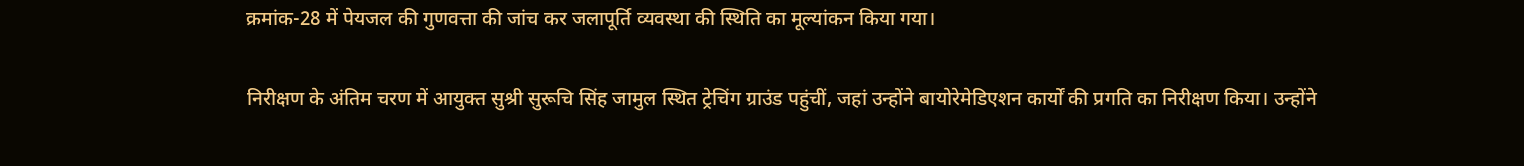क्रमांक-28 में पेयजल की गुणवत्ता की जांच कर जलापूर्ति व्यवस्था की स्थिति का मूल्यांकन किया गया।

निरीक्षण के अंतिम चरण में आयुक्त सुश्री सुरूचि सिंह जामुल स्थित ट्रेचिंग ग्राउंड पहुंचीं, जहां उन्होंने बायोरेमेडिएशन कार्यों की प्रगति का निरीक्षण किया। उन्होंने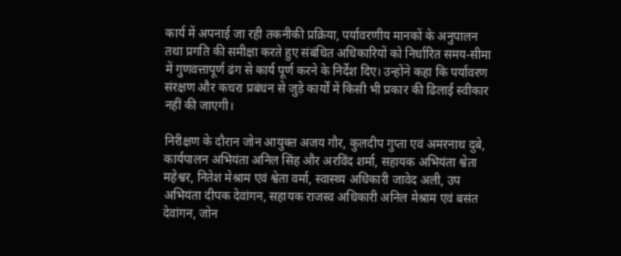कार्य में अपनाई जा रही तकनीकी प्रक्रिया, पर्यावरणीय मानकों के अनुपालन तथा प्रगति की समीक्षा करते हुए संबंधित अधिकारियों को निर्धारित समय-सीमा में गुणवत्तापूर्ण ढंग से कार्य पूर्ण करने के निर्देश दिए। उन्होंने कहा कि पर्यावरण संरक्षण और कचरा प्रबंधन से जुड़े कार्यों में किसी भी प्रकार की ढिलाई स्वीकार नहीं की जाएगी।

निरीक्षण के दौरान जोन आयुक्त अजय गौर, कुलदीप गुप्ता एवं अमरनाथ दुबे, कार्यपालन अभियंता अनिल सिंह और अरविंद शर्मा, सहायक अभियंता श्वेता महेश्वर, नितेश मेश्राम एवं श्वेता वर्मा, स्वास्थ्य अधिकारी जावेद अली, उप अभियंता दीपक देवांगन, सहायक राजस्व अधिकारी अनिल मेश्राम एवं बसंत देवांगन, जोन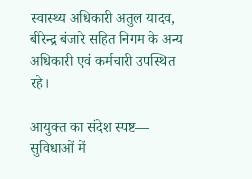स्वास्थ्य अधिकारी अतुल यादव, बीरेन्द्र बंजारे सहित निगम के अन्य अधिकारी एवं कर्मचारी उपस्थित रहे।

आयुक्त का संदेश स्पष्ट— सुविधाओं में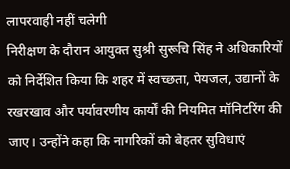लापरवाही नहीं चलेगी
निरीक्षण के दौरान आयुक्त सुश्री सुरूचि सिंह ने अधिकारियों को निर्देशित किया कि शहर में स्वच्छता, पेयजल, उद्यानों के रखरखाव और पर्यावरणीय कार्यों की नियमित मॉनिटरिंग की जाए। उन्होंने कहा कि नागरिकों को बेहतर सुविधाएं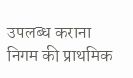उपलब्ध कराना निगम की प्राथमिक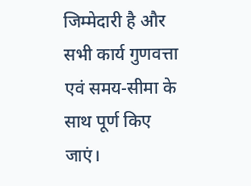जिम्मेदारी है और सभी कार्य गुणवत्ता एवं समय-सीमा के साथ पूर्ण किए जाएं।